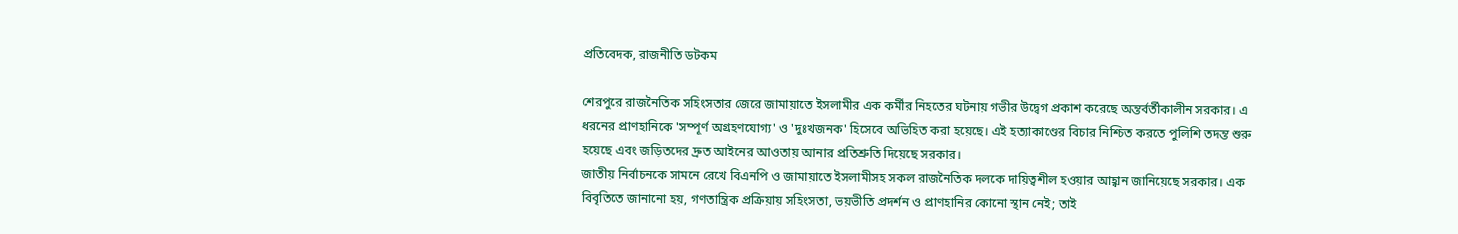প্রতিবেদক, রাজনীতি ডটকম

শেরপুরে রাজনৈতিক সহিংসতার জেরে জামায়াতে ইসলামীর এক কর্মীর নিহতের ঘটনায় গভীর উদ্বেগ প্রকাশ করেছে অন্তর্বর্তীকালীন সরকার। এ ধরনের প্রাণহানিকে 'সম্পূর্ণ অগ্রহণযোগ্য' ও 'দুঃখজনক' হিসেবে অভিহিত করা হয়েছে। এই হত্যাকাণ্ডের বিচার নিশ্চিত করতে পুলিশি তদন্ত শুরু হয়েছে এবং জড়িতদের দ্রুত আইনের আওতায় আনার প্রতিশ্রুতি দিয়েছে সরকার।
জাতীয় নির্বাচনকে সামনে রেখে বিএনপি ও জামায়াতে ইসলামীসহ সকল রাজনৈতিক দলকে দায়িত্বশীল হওয়ার আহ্বান জানিয়েছে সরকার। এক বিবৃতিতে জানানো হয়, গণতান্ত্রিক প্রক্রিয়ায় সহিংসতা, ভয়ভীতি প্রদর্শন ও প্রাণহানির কোনো স্থান নেই; তাই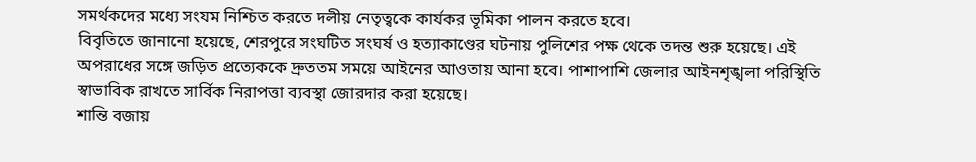সমর্থকদের মধ্যে সংযম নিশ্চিত করতে দলীয় নেতৃত্বকে কার্যকর ভূমিকা পালন করতে হবে।
বিবৃতিতে জানানো হয়েছে, শেরপুরে সংঘটিত সংঘর্ষ ও হত্যাকাণ্ডের ঘটনায় পুলিশের পক্ষ থেকে তদন্ত শুরু হয়েছে। এই অপরাধের সঙ্গে জড়িত প্রত্যেককে দ্রুততম সময়ে আইনের আওতায় আনা হবে। পাশাপাশি জেলার আইনশৃঙ্খলা পরিস্থিতি স্বাভাবিক রাখতে সার্বিক নিরাপত্তা ব্যবস্থা জোরদার করা হয়েছে।
শান্তি বজায়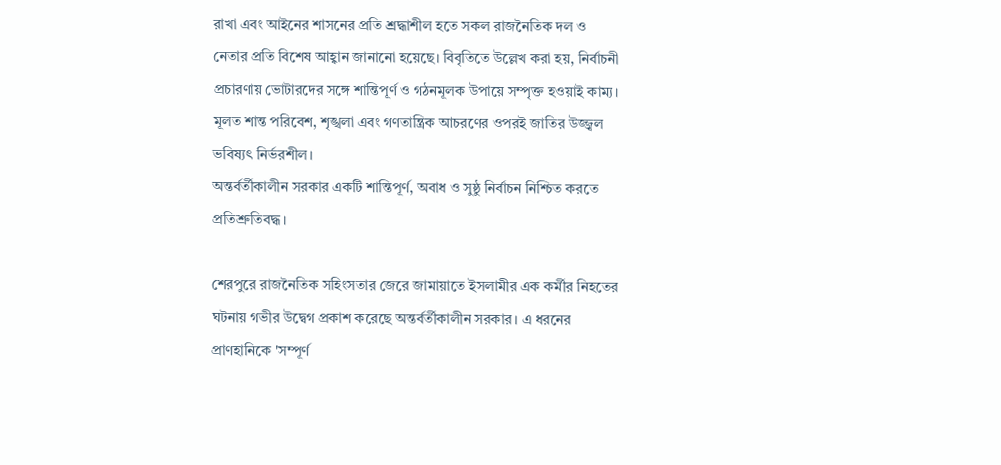রাখা এবং আইনের শাসনের প্রতি শ্রদ্ধাশীল হতে সকল রাজনৈতিক দল ও নেতার প্রতি বিশেষ আহ্বান জানানো হয়েছে। বিবৃতিতে উল্লেখ করা হয়, নির্বাচনী প্রচারণায় ভোটারদের সঙ্গে শান্তিপূর্ণ ও গঠনমূলক উপায়ে সম্পৃক্ত হওয়াই কাম্য। মূলত শান্ত পরিবেশ, শৃঙ্খলা এবং গণতান্ত্রিক আচরণের ওপরই জাতির উজ্জ্বল ভবিষ্যৎ নির্ভরশীল।
অন্তর্বর্তীকালীন সরকার একটি শান্তিপূর্ণ, অবাধ ও সুষ্ঠু নির্বাচন নিশ্চিত করতে প্রতিশ্রুতিবদ্ধ।

শেরপুরে রাজনৈতিক সহিংসতার জেরে জামায়াতে ইসলামীর এক কর্মীর নিহতের ঘটনায় গভীর উদ্বেগ প্রকাশ করেছে অন্তর্বর্তীকালীন সরকার। এ ধরনের প্রাণহানিকে 'সম্পূর্ণ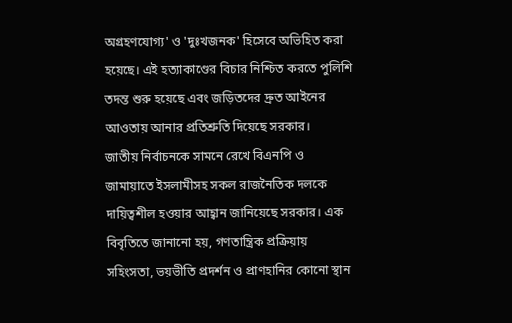অগ্রহণযোগ্য' ও 'দুঃখজনক' হিসেবে অভিহিত করা হয়েছে। এই হত্যাকাণ্ডের বিচার নিশ্চিত করতে পুলিশি তদন্ত শুরু হয়েছে এবং জড়িতদের দ্রুত আইনের আওতায় আনার প্রতিশ্রুতি দিয়েছে সরকার।
জাতীয় নির্বাচনকে সামনে রেখে বিএনপি ও জামায়াতে ইসলামীসহ সকল রাজনৈতিক দলকে দায়িত্বশীল হওয়ার আহ্বান জানিয়েছে সরকার। এক বিবৃতিতে জানানো হয়, গণতান্ত্রিক প্রক্রিয়ায় সহিংসতা, ভয়ভীতি প্রদর্শন ও প্রাণহানির কোনো স্থান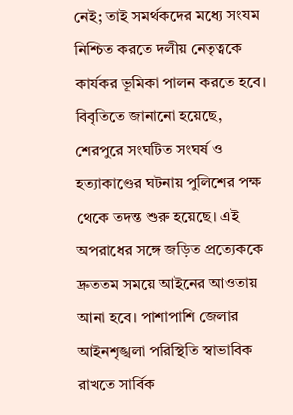নেই; তাই সমর্থকদের মধ্যে সংযম নিশ্চিত করতে দলীয় নেতৃত্বকে কার্যকর ভূমিকা পালন করতে হবে।
বিবৃতিতে জানানো হয়েছে, শেরপুরে সংঘটিত সংঘর্ষ ও হত্যাকাণ্ডের ঘটনায় পুলিশের পক্ষ থেকে তদন্ত শুরু হয়েছে। এই অপরাধের সঙ্গে জড়িত প্রত্যেককে দ্রুততম সময়ে আইনের আওতায় আনা হবে। পাশাপাশি জেলার আইনশৃঙ্খলা পরিস্থিতি স্বাভাবিক রাখতে সার্বিক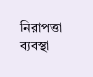নিরাপত্তা ব্যবস্থা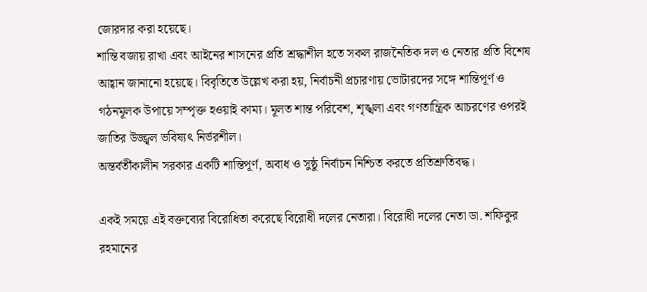জোরদার করা হয়েছে।
শান্তি বজায় রাখা এবং আইনের শাসনের প্রতি শ্রদ্ধাশীল হতে সকল রাজনৈতিক দল ও নেতার প্রতি বিশেষ আহ্বান জানানো হয়েছে। বিবৃতিতে উল্লেখ করা হয়, নির্বাচনী প্রচারণায় ভোটারদের সঙ্গে শান্তিপূর্ণ ও গঠনমূলক উপায়ে সম্পৃক্ত হওয়াই কাম্য। মূলত শান্ত পরিবেশ, শৃঙ্খলা এবং গণতান্ত্রিক আচরণের ওপরই জাতির উজ্জ্বল ভবিষ্যৎ নির্ভরশীল।
অন্তর্বর্তীকালীন সরকার একটি শান্তিপূর্ণ, অবাধ ও সুষ্ঠু নির্বাচন নিশ্চিত করতে প্রতিশ্রুতিবদ্ধ।

একই সময়ে এই বক্তব্যের বিরোধিতা করেছে বিরোধী দলের নেতারা। বিরোধী দলের নেতা ডা. শফিকুর রহমানের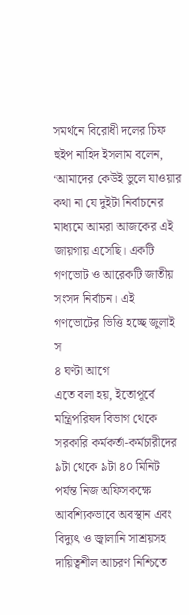সমর্থনে বিরোধী দলের চিফ হুইপ নাহিদ ইসলাম বলেন, ‘আমাদের কেউই ভুলে যাওয়ার কথা না যে দুইটা নির্বাচনের মাধ্যমে আমরা আজকের এই জায়গায় এসেছি। একটি গণভোট ও আরেকটি জাতীয় সংসদ নির্বাচন। এই গণভোটের ভিত্তি হচ্ছে জুলাই স
৪ ঘণ্টা আগে
এতে বলা হয়, ইতোপূর্বে মন্ত্রিপরিষদ বিভাগ থেকে সরকারি কর্মকর্তা-কর্মচারীদের ৯টা থেকে ৯টা ৪০ মিনিট পর্যন্ত নিজ অফিসকক্ষে আবশ্যিকভাবে অবস্থান এবং বিদ্যুৎ ও জ্বালানি সাশ্রয়সহ দায়িত্বশীল আচরণ নিশ্চিতে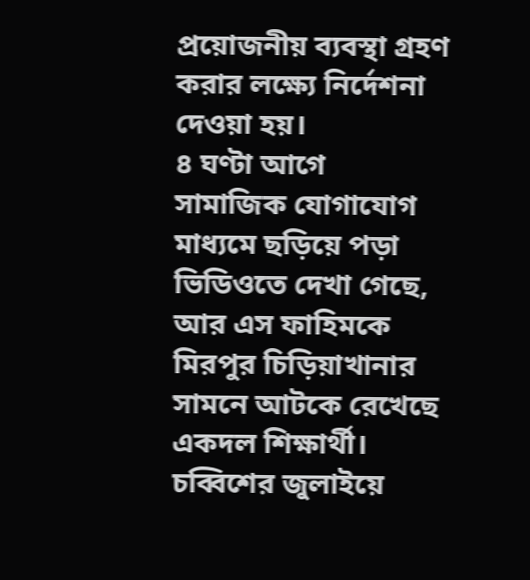প্রয়োজনীয় ব্যবস্থা গ্রহণ করার লক্ষ্যে নির্দেশনা দেওয়া হয়।
৪ ঘণ্টা আগে
সামাজিক যোগাযোগ মাধ্যমে ছড়িয়ে পড়া ভিডিওতে দেখা গেছে, আর এস ফাহিমকে মিরপুর চিড়িয়াখানার সামনে আটকে রেখেছে একদল শিক্ষার্থী। চব্বিশের জুলাইয়ে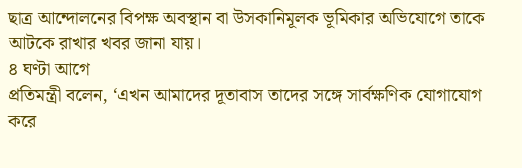ছাত্র আন্দোলনের বিপক্ষ অবস্থান বা উসকানিমূলক ভূমিকার অভিযোগে তাকে আটকে রাখার খবর জানা যায়।
৪ ঘণ্টা আগে
প্রতিমন্ত্রী বলেন, ‘এখন আমাদের দূতাবাস তাদের সঙ্গে সার্বক্ষণিক যোগাযোগ করে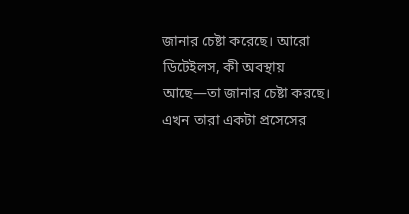জানার চেষ্টা করেছে। আরো ডিটেইলস, কী অবস্থায় আছে—তা জানার চেষ্টা করছে। এখন তারা একটা প্রসেসের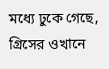মধ্যে ঢুকে গেছে, গ্রিসের ওখানে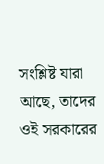সংশ্লিষ্ট যারা আছে, তাদের ওই সরকারের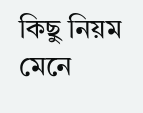কিছু নিয়ম মেনে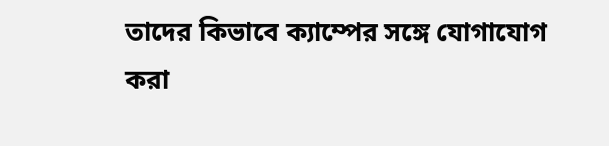তাদের কিভাবে ক্যাম্পের সঙ্গে যোগাযোগ করা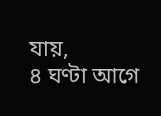যায়,
৪ ঘণ্টা আগে